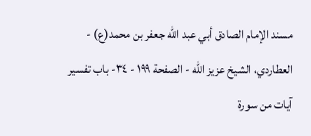مسند الإمام الصادق أبي عبد الله جعفر بن محمد(ع) - العطاردي، الشيخ عزيز الله - الصفحة ١٩٩ - ٣٤- باب تفسير آيات من سورة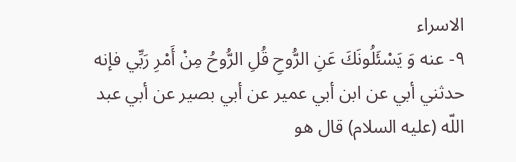الاسراء
٩- عنه وَ يَسْئَلُونَكَ عَنِ الرُّوحِ قُلِ الرُّوحُ مِنْ أَمْرِ رَبِّي فإنه حدثني أبي عن ابن أبي عمير عن أبي بصير عن أبي عبد اللّه (عليه السلام) قال هو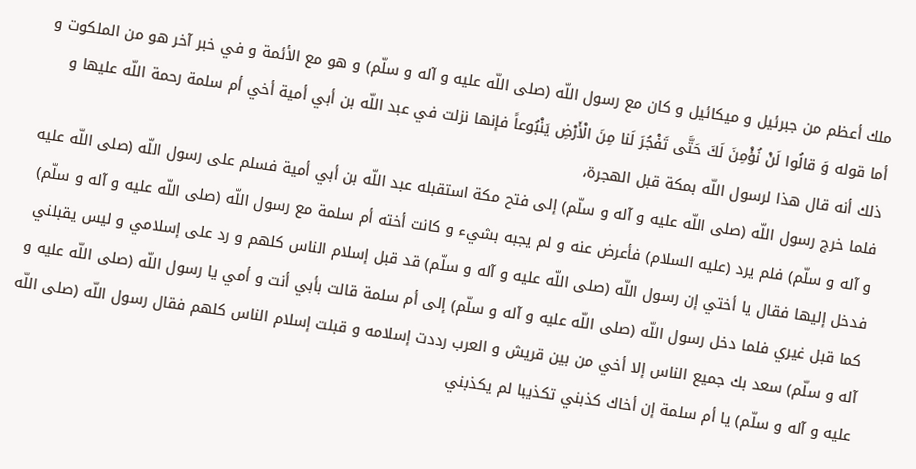ملك أعظم من جبرئيل و ميكائيل و كان مع رسول اللّه (صلى اللّه عليه و آله و سلّم) و هو مع الأئمة و في خبر آخر هو من الملكوت و أما قوله وَ قالُوا لَنْ نُؤْمِنَ لَكَ حَتَّى تَفْجُرَ لَنا مِنَ الْأَرْضِ يَنْبُوعاً فإنها نزلت في عبد اللّه بن أبي أمية أخي أم سلمة رحمة اللّه عليها و ذلك أنه قال هذا لرسول اللّه بمكة قبل الهجرة،
فلما خرج رسول اللّه (صلى اللّه عليه و آله و سلّم) إلى فتح مكة استقبله عبد اللّه بن أبي أمية فسلم على رسول اللّه (صلى اللّه عليه و آله و سلّم) فلم يرد (عليه السلام) فأعرض عنه و لم يجبه بشيء و كانت أخته أم سلمة مع رسول اللّه (صلى اللّه عليه و آله و سلّم) فدخل إليها فقال يا أختي إن رسول اللّه (صلى اللّه عليه و آله و سلّم) قد قبل إسلام الناس كلهم و رد على إسلامي و ليس يقبلني كما قبل غيري فلما دخل رسول اللّه (صلى اللّه عليه و آله و سلّم) إلى أم سلمة قالت بأبي أنت و أمي يا رسول اللّه (صلى اللّه عليه و آله و سلّم) سعد بك جميع الناس إلا أخي من بين قريش و العرب رددت إسلامه و قبلت إسلام الناس كلهم فقال رسول اللّه (صلى اللّه عليه و آله و سلّم) يا أم سلمة إن أخاك كذبني تكذيبا لم يكذبني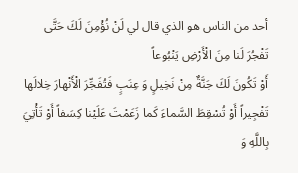أحد من الناس هو الذي قال لي لَنْ نُؤْمِنَ لَكَ حَتَّى تَفْجُرَ لَنا مِنَ الْأَرْضِ يَنْبُوعاً
أَوْ تَكُونَ لَكَ جَنَّةٌ مِنْ نَخِيلٍ وَ عِنَبٍ فَتُفَجِّرَ الْأَنْهارَ خِلالَها تَفْجِيراً أَوْ تُسْقِطَ السَّماءَ كَما زَعَمْتَ عَلَيْنا كِسَفاً أَوْ تَأْتِيَ بِاللَّهِ وَ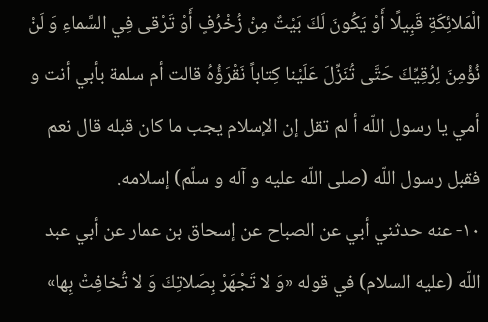الْمَلائِكَةِ قَبِيلًا أَوْ يَكُونَ لَكَ بَيْتٌ مِنْ زُخْرُفٍ أَوْ تَرْقى فِي السَّماءِ وَ لَنْ نُؤْمِنَ لِرُقِيِّكَ حَتَّى تُنَزِّلَ عَلَيْنا كِتاباً نَقْرَؤُهُ قالت أم سلمة بأبي أنت و أمي يا رسول اللّه أ لم تقل إن الإسلام يجب ما كان قبله قال نعم فقبل رسول اللّه (صلى اللّه عليه و آله و سلّم) إسلامه.
١٠- عنه حدثني أبي عن الصباح عن إسحاق بن عمار عن أبي عبد اللّه (عليه السلام) في قوله «وَ لا تَجْهَرْ بِصَلاتِكَ وَ لا تُخافِتْ بِها»